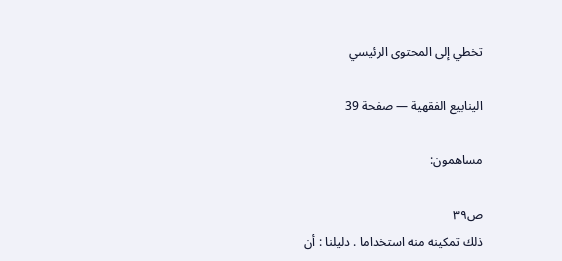تخطي إلى المحتوى الرئيسي

الينابيع الفقهية — صفحة 39

مساهمون:

ص٣٩
ذلك تمكينه منه استخداما . دليلنا : أن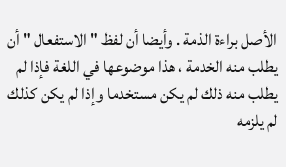الأصل براءة الذمة . وأيضا أن لفظ " الاستفعال " أن يطلب منه الخدمة ، هذا موضوعها في اللغة فإذا لم يطلب منه ذلك لم يكن مستخدما وإذا لم يكن كذلك لم يلزمه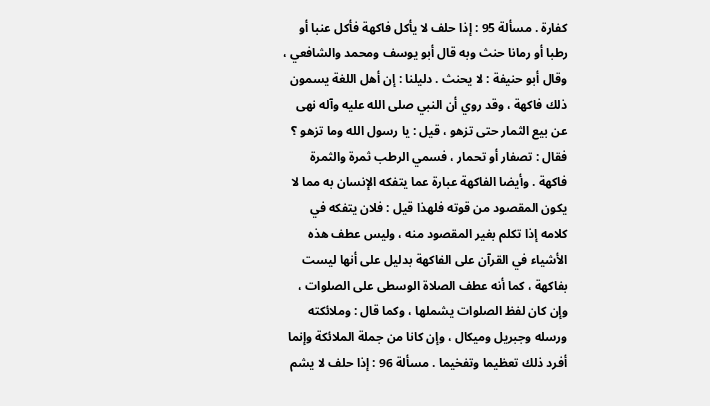كفارة . مسألة 95 : إذا حلف لا يأكل فاكهة فأكل عنبا أو رطبا أو رمانا حنث وبه قال أبو يوسف ومحمد والشافعي ، وقال أبو حنيفة : لا يحنث . دليلنا : إن أهل اللغة يسمون ذلك فاكهة ، وقد روي أن النبي صلى الله عليه وآله نهى عن بيع الثمار حتى تزهو ، قيل : يا رسول الله وما تزهو ؟ فقال : تصفار أو تحمار ، فسمي الرطب ثمرة والثمرة فاكهة . وأيضا الفاكهة عبارة عما يتفكه الإنسان به مما لا يكون المقصود من قوته فلهذا قيل : فلان يتفكه في كلامه إذا تكلم بغير المقصود منه ، وليس عطف هذه الأشياء في القرآن على الفاكهة بدليل على أنها ليست بفاكهة ، كما أنه عطف الصلاة الوسطى على الصلوات ، وإن كان لفظ الصلوات يشملها ، وكما قال : وملائكته ورسله وجبريل وميكال ، وإن كانا من جملة الملائكة وإنما أفرد ذلك تعظيما وتفخيما . مسألة 96 : إذا حلف لا يشم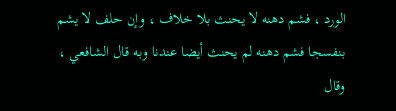الورد ، فشم دهنه لا يحنث بلا خلاف ، وإن حلف لا يشم بنفسجا فشم دهنه لم يحنث أيضا عندنا وبه قال الشافعي ، وقال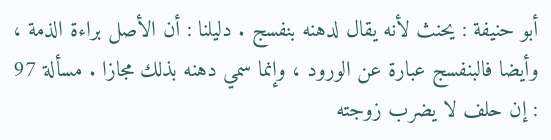أبو حنيفة : يحنث لأنه يقال لدهنه بنفسج . دليلنا : أن الأصل براءة الذمة ، وأيضا فالبنفسج عبارة عن الورود ، وإنما سمي دهنه بذلك مجازا . مسألة 97 : إن حلف لا يضرب زوجته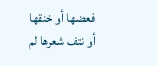فعضها أو خنقها أو نتف شعرها لم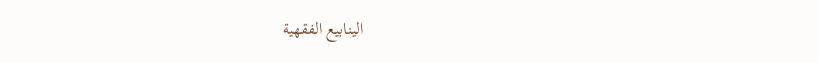الينابيع الفقهية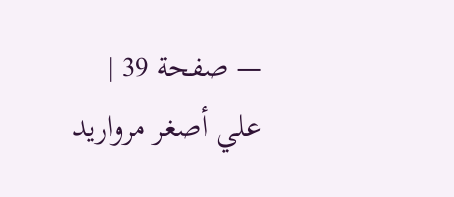— صفحة 39 | علي أصغر مرواريد